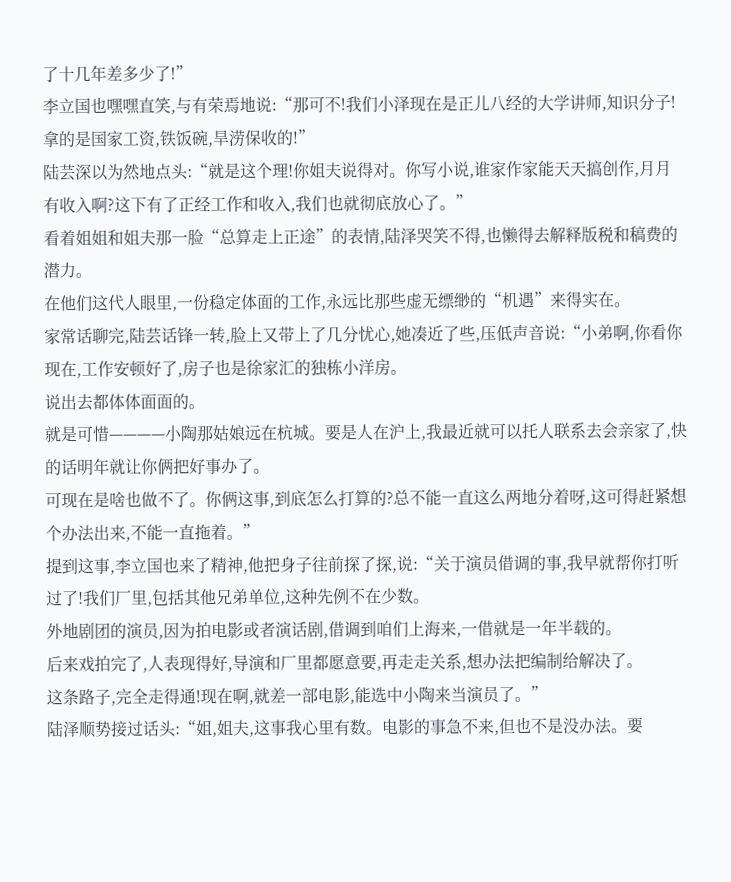了十几年差多少了!”
李立国也嘿嘿直笑,与有荣焉地说:“那可不!我们小泽现在是正儿八经的大学讲师,知识分子!拿的是国家工资,铁饭碗,旱涝保收的!”
陆芸深以为然地点头:“就是这个理!你姐夫说得对。你写小说,谁家作家能天天搞创作,月月有收入啊?这下有了正经工作和收入,我们也就彻底放心了。”
看着姐姐和姐夫那一脸“总算走上正途”的表情,陆泽哭笑不得,也懒得去解释版税和稿费的潜力。
在他们这代人眼里,一份稳定体面的工作,永远比那些虚无缥缈的“机遇”来得实在。
家常话聊完,陆芸话锋一转,脸上又带上了几分忧心,她凑近了些,压低声音说:“小弟啊,你看你现在,工作安顿好了,房子也是徐家汇的独栋小洋房。
说出去都体体面面的。
就是可惜————小陶那姑娘远在杭城。要是人在沪上,我最近就可以托人联系去会亲家了,快的话明年就让你俩把好事办了。
可现在是啥也做不了。你俩这事,到底怎么打算的?总不能一直这么两地分着呀,这可得赶紧想个办法出来,不能一直拖着。”
提到这事,李立国也来了精神,他把身子往前探了探,说:“关于演员借调的事,我早就帮你打听过了!我们厂里,包括其他兄弟单位,这种先例不在少数。
外地剧团的演员,因为拍电影或者演话剧,借调到咱们上海来,一借就是一年半载的。
后来戏拍完了,人表现得好,导演和厂里都愿意要,再走走关系,想办法把编制给解决了。
这条路子,完全走得通!现在啊,就差一部电影,能选中小陶来当演员了。”
陆泽顺势接过话头:“姐,姐夫,这事我心里有数。电影的事急不来,但也不是没办法。要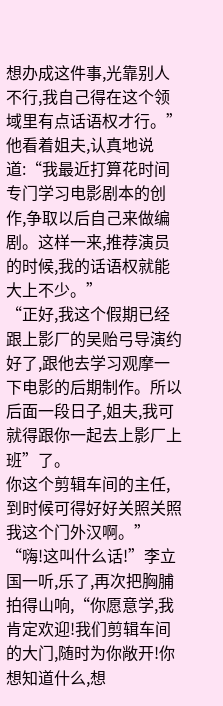想办成这件事,光靠别人不行,我自己得在这个领域里有点话语权才行。”
他看着姐夫,认真地说道:“我最近打算花时间专门学习电影剧本的创作,争取以后自己来做编剧。这样一来,推荐演员的时候,我的话语权就能大上不少。”
“正好,我这个假期已经跟上影厂的吴贻弓导演约好了,跟他去学习观摩一下电影的后期制作。所以后面一段日子,姐夫,我可就得跟你一起去上影厂上班”了。
你这个剪辑车间的主任,到时候可得好好关照关照我这个门外汉啊。”
“嗨!这叫什么话!”李立国一听,乐了,再次把胸脯拍得山响,“你愿意学,我肯定欢迎!我们剪辑车间的大门,随时为你敞开!你想知道什么,想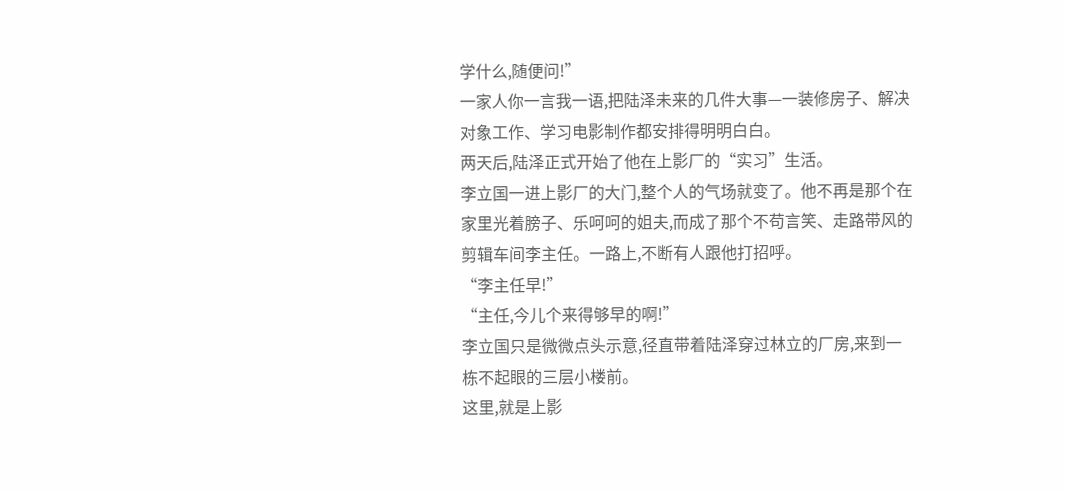学什么,随便问!”
一家人你一言我一语,把陆泽未来的几件大事—一装修房子、解决对象工作、学习电影制作都安排得明明白白。
两天后,陆泽正式开始了他在上影厂的“实习”生活。
李立国一进上影厂的大门,整个人的气场就变了。他不再是那个在家里光着膀子、乐呵呵的姐夫,而成了那个不苟言笑、走路带风的剪辑车间李主任。一路上,不断有人跟他打招呼。
“李主任早!”
“主任,今儿个来得够早的啊!”
李立国只是微微点头示意,径直带着陆泽穿过林立的厂房,来到一栋不起眼的三层小楼前。
这里,就是上影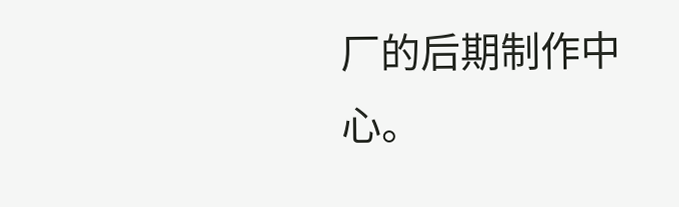厂的后期制作中心。